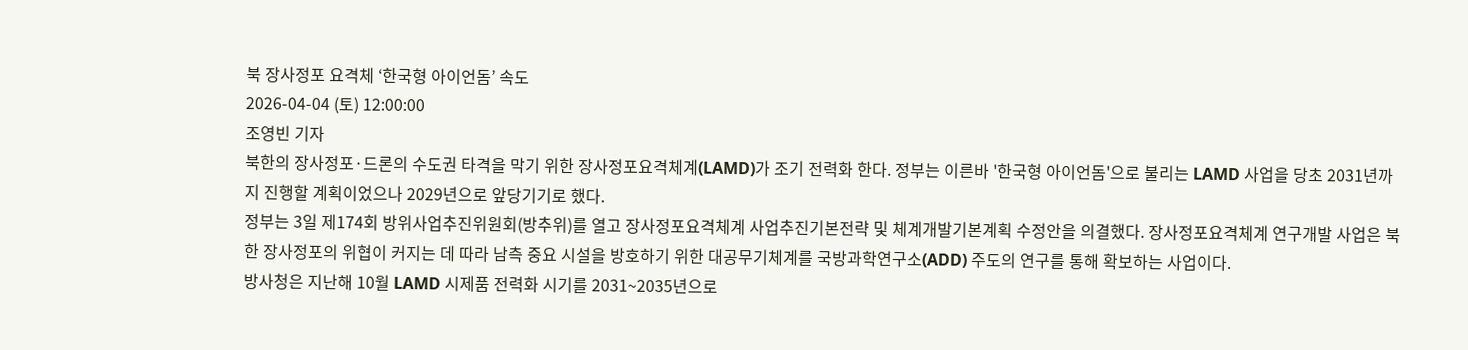북 장사정포 요격체 ‘한국형 아이언돔’ 속도
2026-04-04 (토) 12:00:00
조영빈 기자
북한의 장사정포·드론의 수도권 타격을 막기 위한 장사정포요격체계(LAMD)가 조기 전력화 한다. 정부는 이른바 '한국형 아이언돔'으로 불리는 LAMD 사업을 당초 2031년까지 진행할 계획이었으나 2029년으로 앞당기기로 했다.
정부는 3일 제174회 방위사업추진위원회(방추위)를 열고 장사정포요격체계 사업추진기본전략 및 체계개발기본계획 수정안을 의결했다. 장사정포요격체계 연구개발 사업은 북한 장사정포의 위협이 커지는 데 따라 남측 중요 시설을 방호하기 위한 대공무기체계를 국방과학연구소(ADD) 주도의 연구를 통해 확보하는 사업이다.
방사청은 지난해 10월 LAMD 시제품 전력화 시기를 2031~2035년으로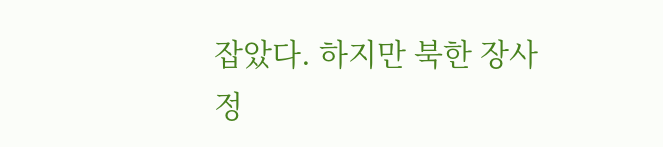잡았다. 하지만 북한 장사정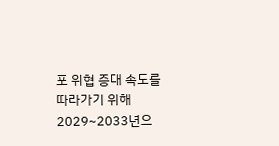포 위협 증대 속도를 따라가기 위해 2029~2033년으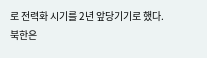로 전력화 시기를 2년 앞당기기로 했다. 북한은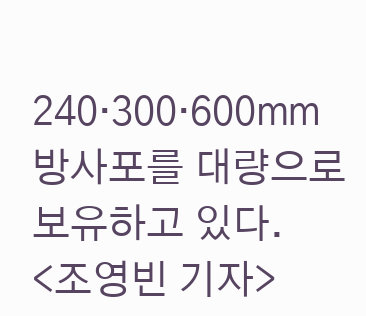240·300·600㎜ 방사포를 대량으로 보유하고 있다.
<조영빈 기자>